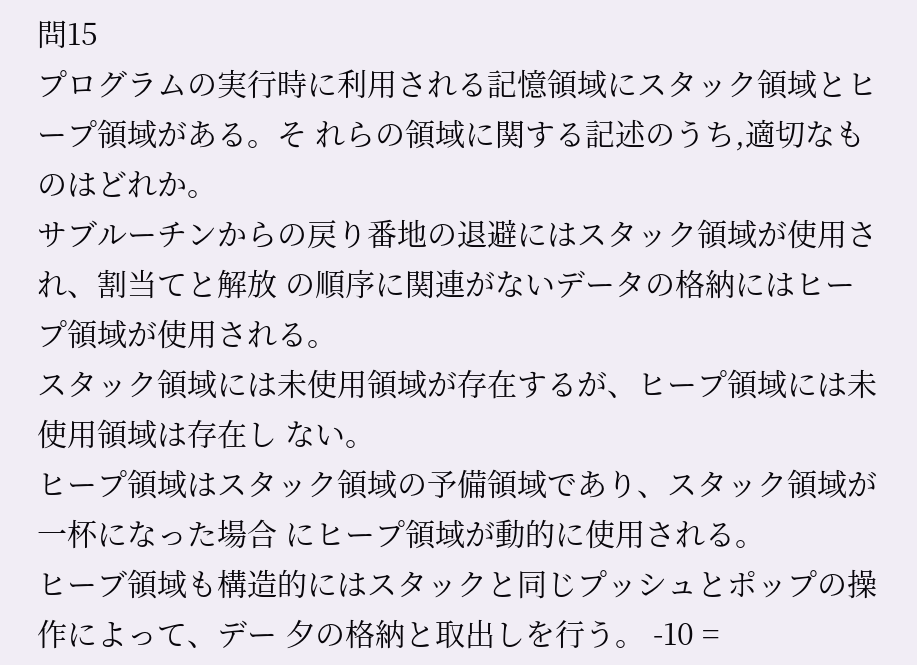問15
プログラムの実行時に利用される記憶領域にスタック領域とヒープ領域がある。そ れらの領域に関する記述のうち,適切なものはどれか。
サブルーチンからの戻り番地の退避にはスタック領域が使用され、割当てと解放 の順序に関連がないデータの格納にはヒープ領域が使用される。
スタック領域には未使用領域が存在するが、ヒープ領域には未使用領域は存在し ない。
ヒープ領域はスタック領域の予備領域であり、スタック領域が一杯になった場合 にヒープ領域が動的に使用される。
ヒーブ領域も構造的にはスタックと同じプッシュとポップの操作によって、デー 夕の格納と取出しを行う。 -10 =